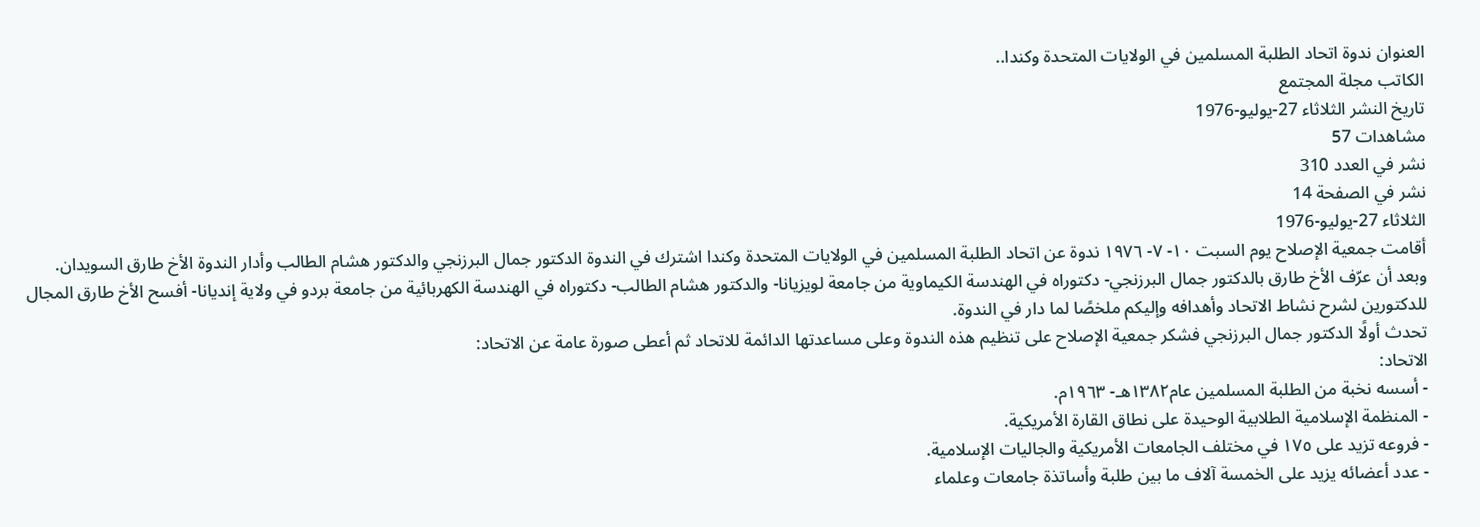العنوان ندوة اتحاد الطلبة المسلمين في الولايات المتحدة وكندا..
الكاتب مجلة المجتمع
تاريخ النشر الثلاثاء 27-يوليو-1976
مشاهدات 57
نشر في العدد 310
نشر في الصفحة 14
الثلاثاء 27-يوليو-1976
أقامت جمعية الإصلاح يوم السبت ۱۰- ۷- ١٩٧٦ ندوة عن اتحاد الطلبة المسلمين في الولايات المتحدة وكندا اشترك في الندوة الدكتور جمال البرزنجي والدكتور هشام الطالب وأدار الندوة الأخ طارق السويدان.
وبعد أن عرّف الأخ طارق بالدكتور جمال البرزنجي- دكتوراه في الهندسة الكيماوية من جامعة لويزيانا- والدكتور هشام الطالب- دكتوراه في الهندسة الكهربائية من جامعة بردو في ولاية إنديانا- أفسح الأخ طارق المجال للدكتورين لشرح نشاط الاتحاد وأهدافه وإليكم ملخصًا لما دار في الندوة.
تحدث أولًا الدكتور جمال البرزنجي فشكر جمعية الإصلاح على تنظيم هذه الندوة وعلى مساعدتها الدائمة للاتحاد ثم أعطى صورة عامة عن الاتحاد:
الاتحاد:
- أسسه نخبة من الطلبة المسلمين عام١٣۸۲هـ- ١٩٦٣م.
- المنظمة الإسلامية الطلابية الوحيدة على نطاق القارة الأمريكية.
- فروعه تزيد على ١٧٥ في مختلف الجامعات الأمريكية والجاليات الإسلامية.
- عدد أعضائه يزيد على الخمسة آلاف ما بين طلبة وأساتذة جامعات وعلماء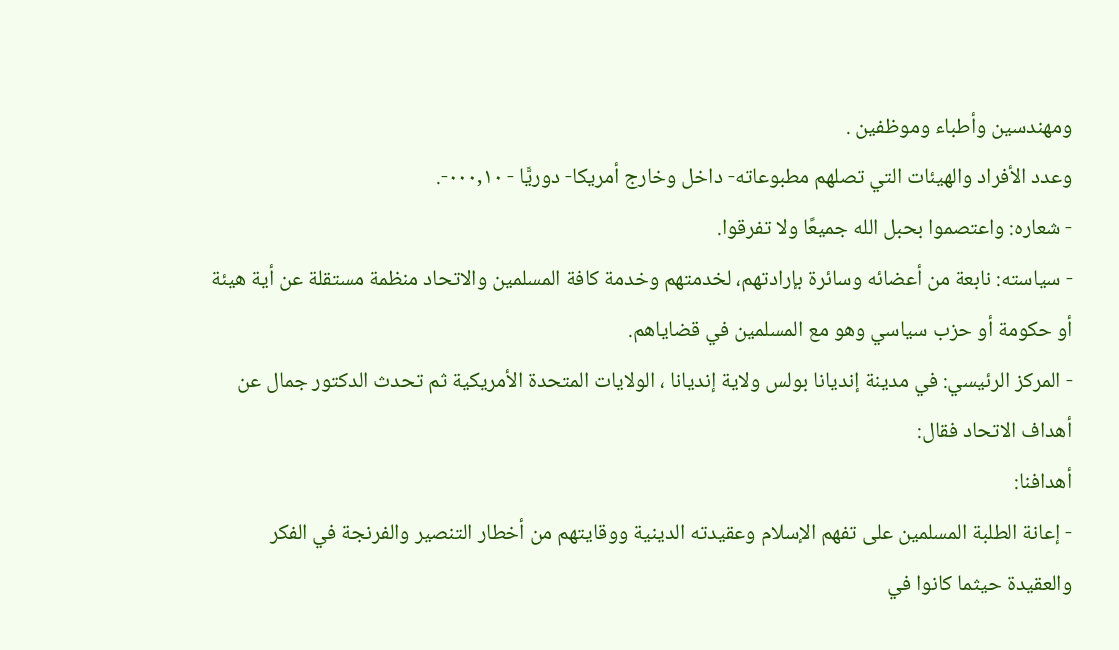ومهندسين وأطباء وموظفين .
وعدد الأفراد والهيئات التي تصلهم مطبوعاته- داخل وخارج أمريكا- دوريًّا - ۰۰۰,۱۰-.
- شعاره: واعتصموا بحبل الله جميعًا ولا تفرقوا.
- سياسته: نابعة من أعضائه وسائرة بإرادتهم، لخدمتهم وخدمة كافة المسلمين والاتحاد منظمة مستقلة عن أية هيئة أو حكومة أو حزب سياسي وهو مع المسلمين في قضاياهم.
- المركز الرئيسي: في مدينة إنديانا بولس ولاية إنديانا ، الولايات المتحدة الأمريكية ثم تحدث الدكتور جمال عن أهداف الاتحاد فقال:
أهدافنا:
- إعانة الطلبة المسلمين على تفهم الإسلام وعقيدته الدينية ووقايتهم من أخطار التنصير والفرنجة في الفكر والعقيدة حيثما كانوا في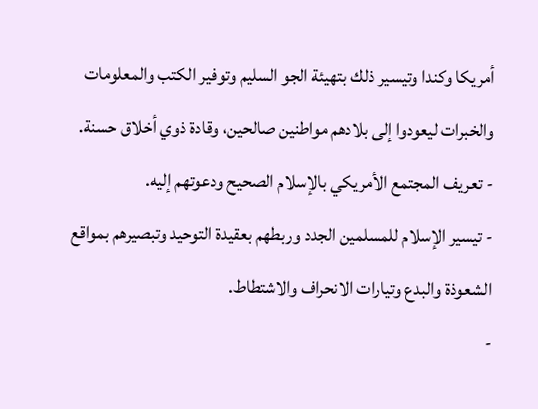أمريكا وكندا وتيسير ذلك بتهيئة الجو السليم وتوفير الكتب والمعلومات والخبرات ليعودوا إلى بلادهم مواطنين صالحين، وقادة ذوي أخلاق حسنة.
- تعريف المجتمع الأمريكي بالإسلام الصحيح ودعوتهم إليه.
- تيسير الإسلام للمسلمين الجدد وربطهم بعقيدة التوحيد وتبصيرهم بمواقع الشعوذة والبدع وتيارات الانحراف والاشتطاط.
-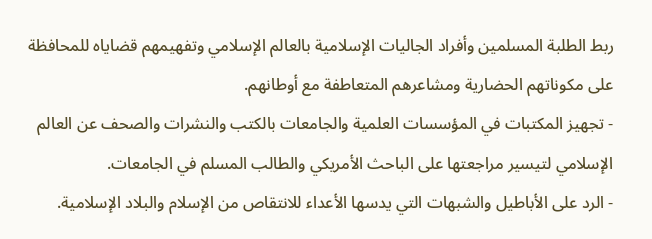ربط الطلبة المسلمين وأفراد الجاليات الإسلامية بالعالم الإسلامي وتفهيمهم قضاياه للمحافظة على مكوناتهم الحضارية ومشاعرهم المتعاطفة مع أوطانهم.
- تجهيز المكتبات في المؤسسات العلمية والجامعات بالكتب والنشرات والصحف عن العالم الإسلامي لتيسير مراجعتها على الباحث الأمريكي والطالب المسلم في الجامعات.
- الرد على الأباطيل والشبهات التي يدسها الأعداء للانتقاص من الإسلام والبلاد الإسلامية.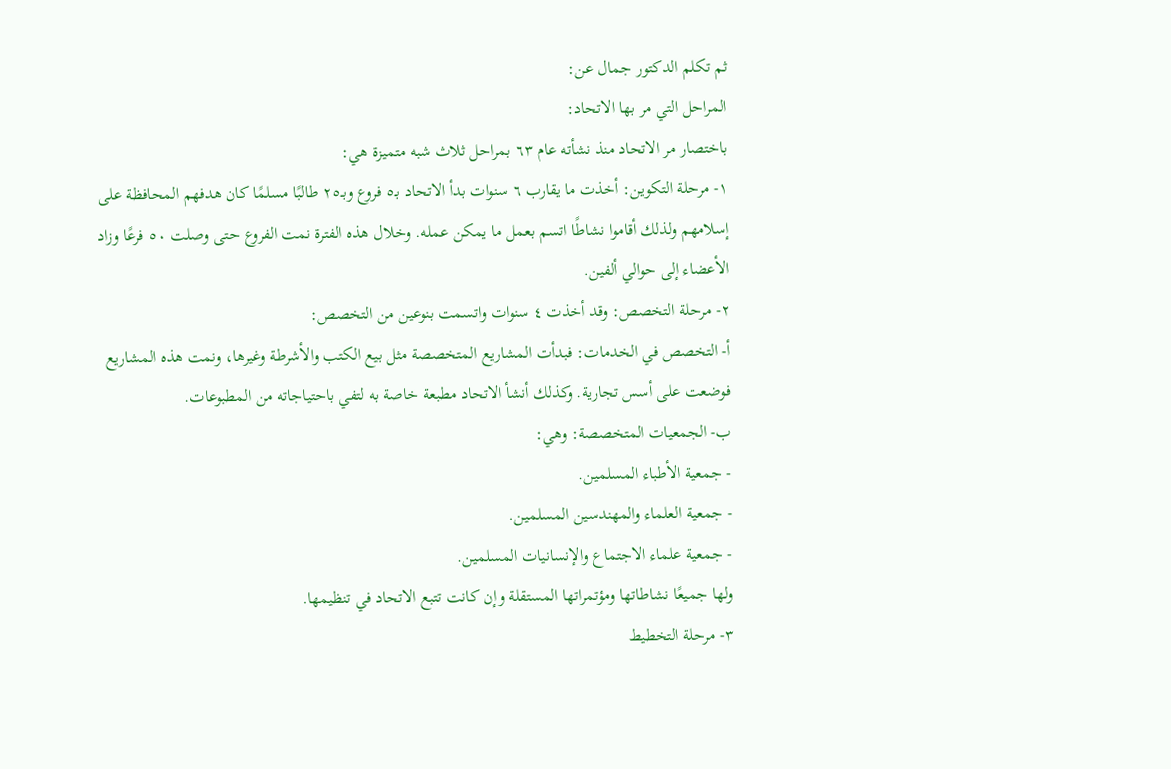ثم تكلم الدكتور جمال عن:
المراحل التي مر بها الاتحاد:
باختصار مر الاتحاد منذ نشأته عام ٦٣ بمراحل ثلاث شبه متميزة هي:
١- مرحلة التكوين: أخذت ما يقارب ٦ سنوات بدأ الاتحاد بـ٥ فروع وبـ٢٥ طالبًا مسلمًا كان هدفهم المحافظة على إسلامهم ولذلك أقاموا نشاطًا اتسم بعمل ما يمكن عمله. وخلال هذه الفترة نمت الفروع حتى وصلت ٥٠ فرعًا وزاد الأعضاء إلى حوالي ألفين.
۲- مرحلة التخصص: وقد أخذت ٤ سنوات واتسمت بنوعين من التخصص:
أ- التخصص في الخدمات: فبدأت المشاريع المتخصصة مثل بيع الكتب والأشرطة وغيرها، ونمت هذه المشاريع فوضعت على أسس تجارية. وكذلك أنشأ الاتحاد مطبعة خاصة به لتفي باحتياجاته من المطبوعات.
ب- الجمعيات المتخصصة: وهي:
- جمعية الأطباء المسلمين.
- جمعية العلماء والمهندسين المسلمين.
- جمعية علماء الاجتماع والإنسانيات المسلمين.
ولها جميعًا نشاطاتها ومؤتمراتها المستقلة وإن كانت تتبع الاتحاد في تنظيمها.
٣- مرحلة التخطيط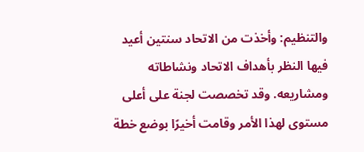والتنظيم: وأخذت من الاتحاد سنتين أعيد فيها النظر بأهداف الاتحاد ونشاطاته ومشاريعه. وقد تخصصت لجنة على أعلى مستوى لهذا الأمر وقامت أخيرًا بوضع خطة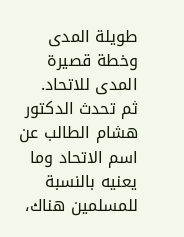طويلة المدى وخطة قصيرة المدى للاتحاد.
ثم تحدث الدكتور هشام الطالب عن اسم الاتحاد وما يعنيه بالنسبة للمسلمين هناك،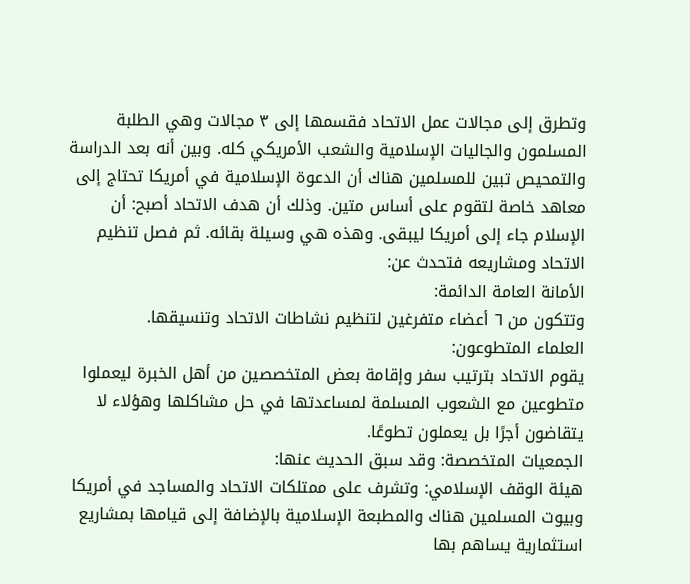وتطرق إلى مجالات عمل الاتحاد فقسمها إلى ٣ مجالات وهي الطلبة المسلمون والجاليات الإسلامية والشعب الأمريكي كله. وبين أنه بعد الدراسة والتمحيص تبين للمسلمين هناك أن الدعوة الإسلامية في أمريكا تحتاج إلى معاهد خاصة لتقوم على أساس متين. وذلك أن هدف الاتحاد أصبح: أن الإسلام جاء إلى أمريكا ليبقى. وهذه هي وسيلة بقائه. ثم فصل تنظيم الاتحاد ومشاريعه فتحدث عن:
الأمانة العامة الدائمة:
وتتكون من ٦ أعضاء متفرغين لتنظيم نشاطات الاتحاد وتنسيقها.
العلماء المتطوعون:
يقوم الاتحاد بترتيب سفر وإقامة بعض المتخصصين من أهل الخبرة ليعملوا متطوعين مع الشعوب المسلمة لمساعدتها في حل مشاكلها وهؤلاء لا يتقاضون أجرًا بل يعملون تطوعًا.
الجمعيات المتخصصة: وقد سبق الحديث عنها:
هيئة الوقف الإسلامي: وتشرف على ممتلكات الاتحاد والمساجد في أمريكا وبيوت المسلمين هناك والمطبعة الإسلامية بالإضافة إلى قيامها بمشاريع استثمارية يساهم بها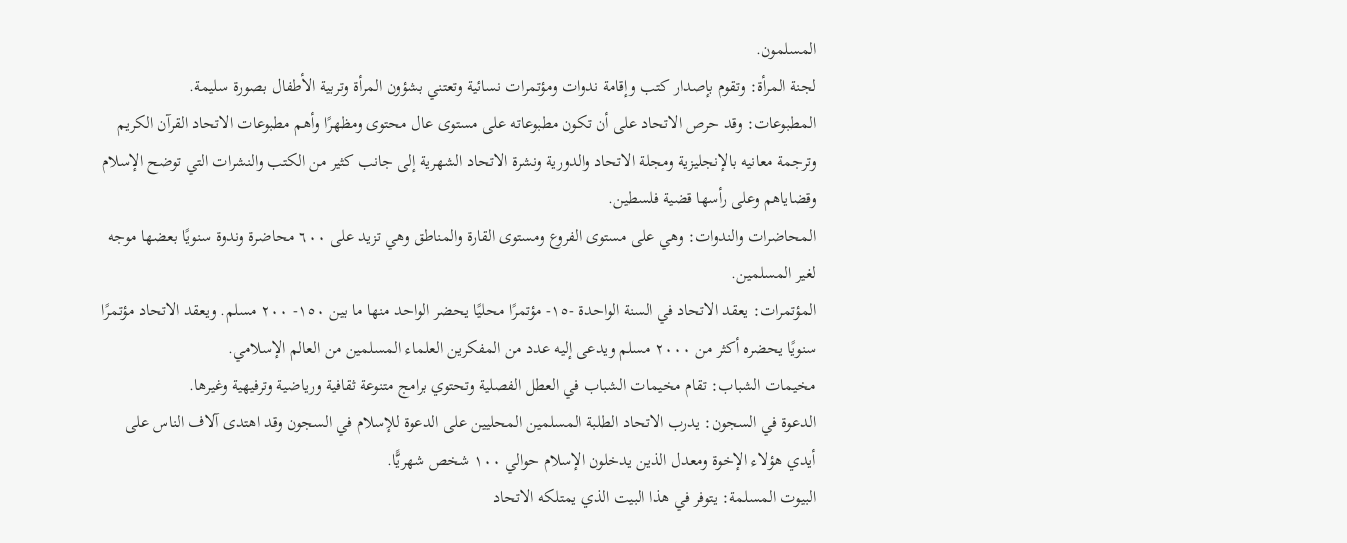المسلمون.
لجنة المرأة: وتقوم بإصدار كتب وإقامة ندوات ومؤتمرات نسائية وتعتني بشؤون المرأة وتربية الأطفال بصورة سليمة.
المطبوعات: وقد حرص الاتحاد على أن تكون مطبوعاته على مستوى عال محتوى ومظهرًا وأهم مطبوعات الاتحاد القرآن الكريم وترجمة معانيه بالإنجليزية ومجلة الاتحاد والدورية ونشرة الاتحاد الشهرية إلى جانب كثير من الكتب والنشرات التي توضح الإسلام وقضاياهم وعلى رأسها قضية فلسطين.
المحاضرات والندوات: وهي على مستوى الفروع ومستوى القارة والمناطق وهي تزيد على ٦٠٠ محاضرة وندوة سنويًا بعضها موجه لغير المسلمين.
المؤتمرات: يعقد الاتحاد في السنة الواحدة -١٥- مؤتمرًا محليًا يحضر الواحد منها ما بين ١٥٠- ۲۰۰ مسلم. ويعقد الاتحاد مؤتمرًا سنويًا يحضره أكثر من ۲۰۰۰ مسلم ويدعى إليه عدد من المفكرين العلماء المسلمين من العالم الإسلامي.
مخيمات الشباب: تقام مخيمات الشباب في العطل الفصلية وتحتوي برامج متنوعة ثقافية ورياضية وترفيهية وغيرها.
الدعوة في السجون: يدرب الاتحاد الطلبة المسلمين المحليين على الدعوة للإسلام في السجون وقد اهتدى آلاف الناس على أيدي هؤلاء الإخوة ومعدل الذين يدخلون الإسلام حوالي ۱۰۰ شخص شهريًّا.
البيوت المسلمة: يتوفر في هذا البيت الذي يمتلكه الاتحاد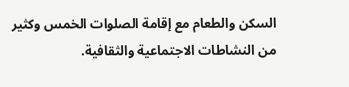السكن والطعام مع إقامة الصلوات الخمس وكثير من النشاطات الاجتماعية والثقافية.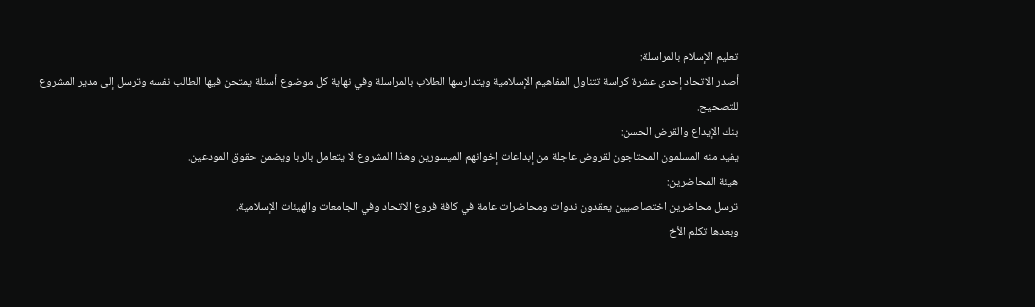تعليم الإسلام بالمراسلة:
أصدر الاتحاد إحدى عشرة كراسة تتناول المفاهيم الإسلامية ويتدارسها الطلاب بالمراسلة وفي نهاية كل موضوع أسئلة يمتحن فيها الطالب نفسه وترسل إلى مدير المشروع للتصحيح.
بنك الإيداع والقرض الحسن:
يفيد منه المسلمون المحتاجون لقروض عاجلة من إبداعات إخوانهم الميسورين وهذا المشروع لا يتعامل بالربا ويضمن حقوق المودعين.
هيئة المحاضرين:
ترسل محاضرين اختصاصيين يعقدون ندوات ومحاضرات عامة في كافة فروع الاتحاد وفي الجامعات والهيئات الإسلامية.
وبعدها تكلم الأخ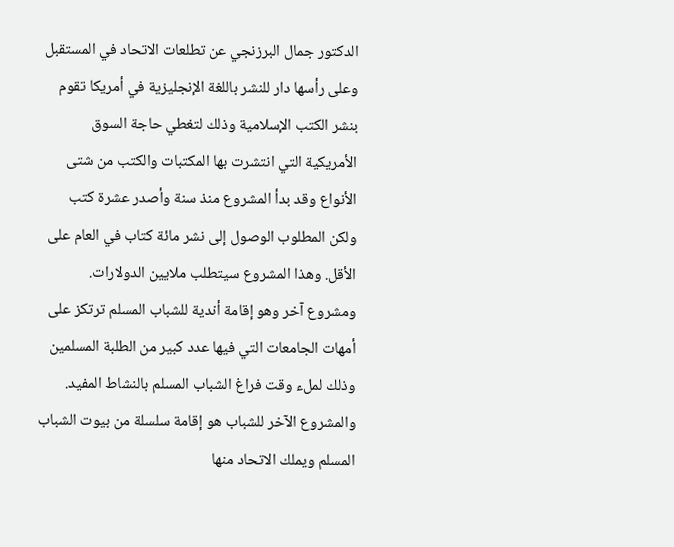الدكتور جمال البرزنجي عن تطلعات الاتحاد في المستقبل وعلى رأسها دار للنشر باللغة الإنجليزية في أمريكا تقوم بنشر الكتب الإسلامية وذلك لتغطي حاجة السوق الأمريكية التي انتشرت بها المكتبات والكتب من شتى الأنواع وقد بدأ المشروع منذ سنة وأصدر عشرة كتب ولكن المطلوب الوصول إلى نشر مائة كتاب في العام على الأقل. وهذا المشروع سيتطلب ملايين الدولارات.
ومشروع آخر وهو إقامة أندية للشباب المسلم ترتكز على أمهات الجامعات التي فيها عدد كبير من الطلبة المسلمين وذلك لملء وقت فراغ الشباب المسلم بالنشاط المفيد.
والمشروع الآخر للشباب هو إقامة سلسلة من بيوت الشباب المسلم ويملك الاتحاد منها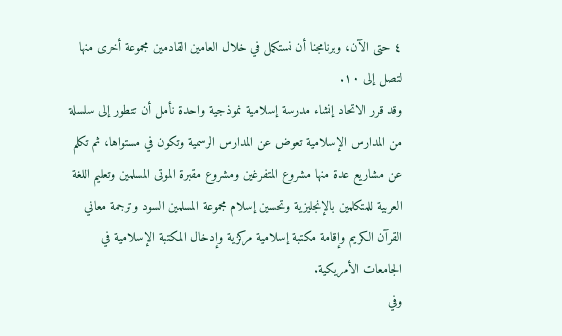٤ حتى الآن، وبرنامجنا أن نستكمل في خلال العامين القادمين مجموعة أخرى منها لتصل إلى ١٠.
وقد قرر الاتحاد إنشاء مدرسة إسلامية نموذجية واحدة نأمل أن تتطور إلى سلسلة من المدارس الإسلامية تعوض عن المدارس الرسمية وتكون في مستواها، ثم تكلم عن مشاريع عدة منها مشروع المتفرغين ومشروع مقبرة الموتى المسلمين وتعليم اللغة العربية للمتكلمين بالإنجليزية وتحسين إسلام مجموعة المسلمين السود وترجمة معاني القرآن الكريم وإقامة مكتبة إسلامية مركزية وإدخال المكتبة الإسلامية في الجامعات الأمريكية.
وفي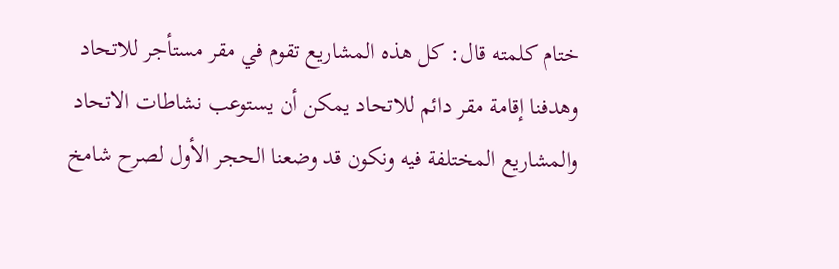ختام كلمته قال: كل هذه المشاريع تقوم في مقر مستأجر للاتحاد وهدفنا إقامة مقر دائم للاتحاد يمكن أن يستوعب نشاطات الاتحاد والمشاريع المختلفة فيه ونكون قد وضعنا الحجر الأول لصرح شامخ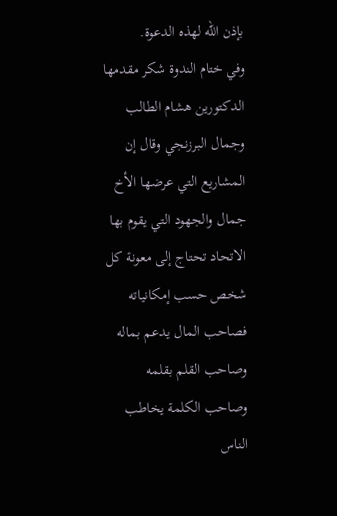بإذن الله لهذه الدعوة.
وفي ختام الندوة شكر مقدمها الدكتورين هشام الطالب وجمال البرزنجي وقال إن المشاريع التي عرضها الأخ جمال والجهود التي يقوم بها الاتحاد تحتاج إلى معونة كل شخص حسب إمكانياته فصاحب المال يدعم بماله وصاحب القلم بقلمه وصاحب الكلمة يخاطب الناس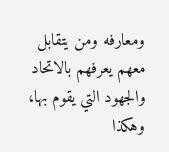ومعارفه ومن يتقابل معهم يعرفهم بالاتحاد والجهود التي يقوم بها، وهكذا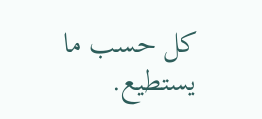كل حسب ما يستطيع.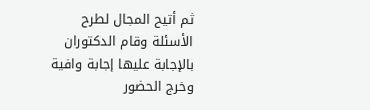ثم أتيح المجال لطرح الأسئلة وقام الدكتوران بالإجابة عليها إجابة وافية وخرج الحضور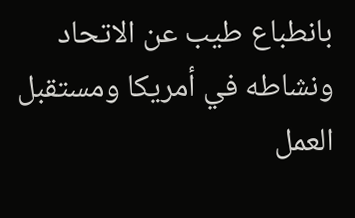بانطباع طيب عن الاتحاد ونشاطه في أمريكا ومستقبل العمل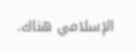الإسلامي هناك.